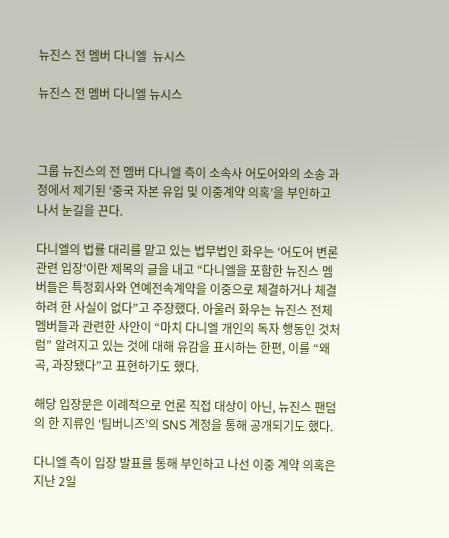뉴진스 전 멤버 다니엘  뉴시스

뉴진스 전 멤버 다니엘 뉴시스



그룹 뉴진스의 전 멤버 다니엘 측이 소속사 어도어와의 소송 과정에서 제기된 ‘중국 자본 유입 및 이중계약 의혹’을 부인하고 나서 눈길을 끈다.

다니엘의 법률 대리를 맡고 있는 법무법인 화우는 ‘어도어 변론 관련 입장’이란 제목의 글을 내고 “다니엘을 포함한 뉴진스 멤버들은 특정회사와 연예전속계약을 이중으로 체결하거나 체결하려 한 사실이 없다”고 주장했다. 아울러 화우는 뉴진스 전체 멤버들과 관련한 사안이 “마치 다니엘 개인의 독자 행동인 것처럼” 알려지고 있는 것에 대해 유감을 표시하는 한편, 이를 “왜곡, 과장됐다”고 표현하기도 했다.

해당 입장문은 이례적으로 언론 직접 대상이 아닌, 뉴진스 팬덤의 한 지류인 ‘팀버니즈’의 SNS 계정을 통해 공개되기도 했다.

다니엘 측이 입장 발표를 통해 부인하고 나선 이중 계약 의혹은 지난 2일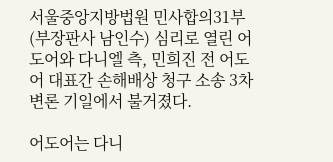서울중앙지방법원 민사합의31부(부장판사 남인수) 심리로 열린 어도어와 다니엘 측, 민희진 전 어도어 대표간 손해배상 청구 소송 3차 변론 기일에서 불거졌다.

어도어는 다니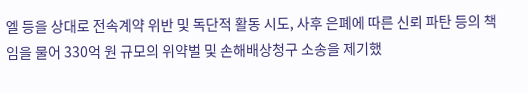엘 등을 상대로 전속계약 위반 및 독단적 활동 시도, 사후 은폐에 따른 신뢰 파탄 등의 책임을 물어 330억 원 규모의 위약벌 및 손해배상청구 소송을 제기했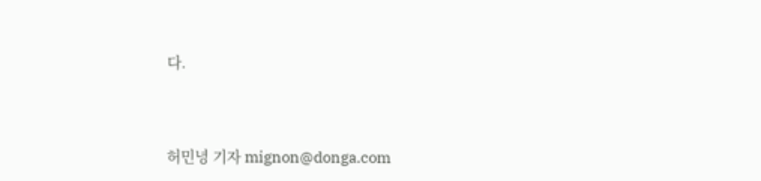다.



허민녕 기자 mignon@donga.com